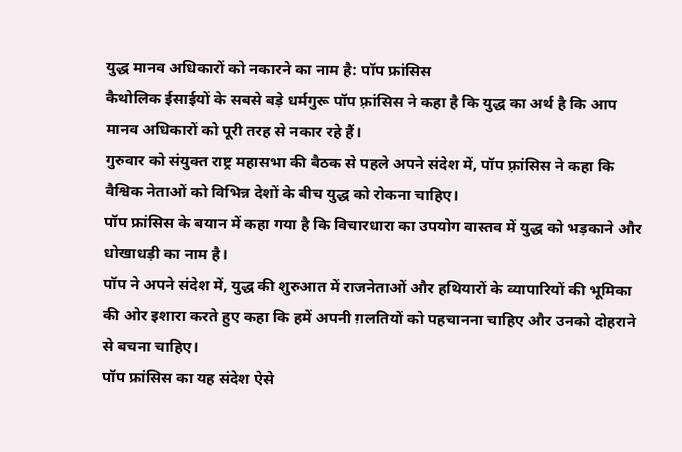युद्ध मानव अधिकारों को नकारने का नाम है: पॉप फ्रांसिस
कैथोलिक ईसाईयों के सबसे बड़े धर्मगुरू पॉप फ़्रांसिस ने कहा है कि युद्ध का अर्थ है कि आप मानव अधिकारों को पूरी तरह से नकार रहे हैं।
गुरुवार को संयुक्त राष्ट्र महासभा की बैठक से पहले अपने संदेश में, पॉप फ़्रांसिस ने कहा कि वैश्विक नेताओं को विभिन्न देशों के बीच युद्ध को रोकना चाहिए।
पॉप फ्रांसिस के बयान में कहा गया है कि विचारधारा का उपयोग वास्तव में युद्ध को भड़काने और धोखाधड़ी का नाम है।
पॉप ने अपने संदेश में, युद्ध की शुरुआत में राजनेताओं और हथियारों के व्यापारियों की भूमिका की ओर इशारा करते हुए कहा कि हमें अपनी ग़लतियों को पहचानना चाहिए और उनको दोहराने से बचना चाहिए।
पॉप फ्रांसिस का यह संदेश ऐसे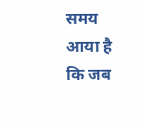समय आया है कि जब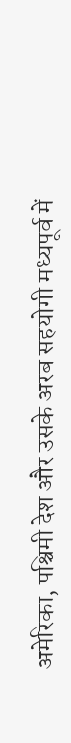अमेरिका, पश्चिमी देश और उसके अरब सहयोगी मध्यपूर्व में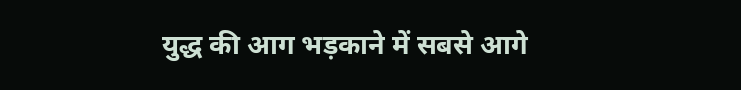युद्ध की आग भड़काने में सबसे आगे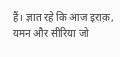हैं। ज्ञात रहे कि आज इराक़, यमन और सीरिया जो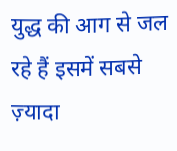युद्ध की आग से जल रहे हैं इसमें सबसे ज़्यादा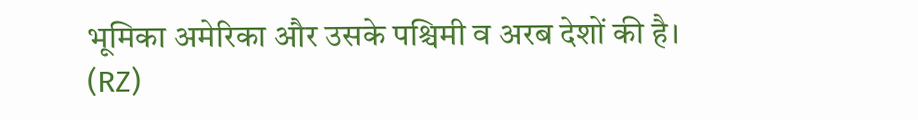भूमिका अमेरिका और उसके पश्चिमी व अरब देशों की है। (RZ)